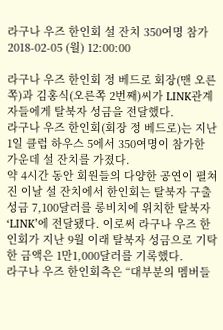라구나 우즈 한인회 설 잔치 350여명 참가
2018-02-05 (월) 12:00:00

라구나 우즈 한인회 정 베드로 회장(맨 오른쪽)과 김홍식(오른쪽 2번째)씨가 LINK관계자들에게 탈북자 성금을 전달했다.
라구나 우즈 한인회(회장 정 베드로)는 지난 1일 클럽 하우스 5에서 350여명이 참가한 가운데 설 잔치를 가졌다.
약 4시간 동안 회원들의 다양한 공연이 펼쳐진 이날 설 잔치에서 한인회는 탈북자 구출 성금 7,100달러를 롱비치에 위치한 탈북자 ‘LINK’에 전달됐다. 이로써 라구나 우즈 한인회가 지난 9월 이래 탈북자 성금으로 기탁한 금액은 1만1,000달러를 기록했다.
라구나 우즈 한인회측은 “대부분의 멤버들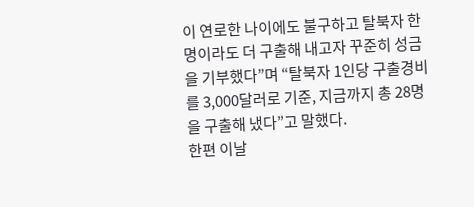이 연로한 나이에도 불구하고 탈북자 한 명이라도 더 구출해 내고자 꾸준히 성금을 기부했다”며 “탈북자 1인당 구출경비를 3,000달러로 기준, 지금까지 총 28명을 구출해 냈다”고 말했다.
한편 이날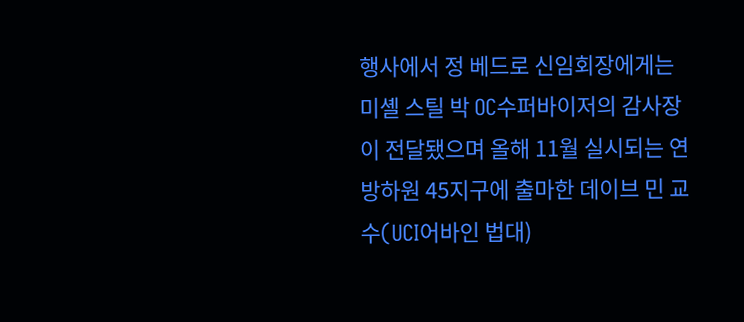행사에서 정 베드로 신임회장에게는 미셸 스틸 박 OC수퍼바이저의 감사장이 전달됐으며 올해 11월 실시되는 연방하원 45지구에 출마한 데이브 민 교수(UCI어바인 법대)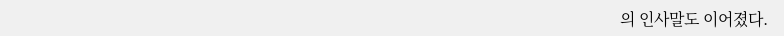의 인사말도 이어졌다.